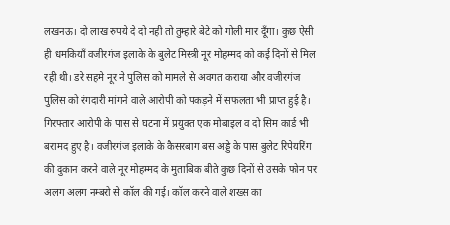लखनऊ। दो लाख रुपये दे दो नही तो तुम्हारे बेटे को गोली मार दूँगा। कुछ ऐसी ही धमकियाँ वजीरगंज इलाके के बुलेट मिस्त्री नूर मोहम्मद को कई दिनों से मिल रही थी। डरे सहमे नूर ने पुलिस को मामले से अवगत कराया और वजीरगंज पुलिस को रंगदारी मांगने वाले आरोपी को पकड़ने में सफलता भी प्राप्त हुई है। गिरफ्तार आरोपी के पास से घटना में प्रयुक्त एक मोबाइल व दो सिम कार्ड भी बरामद हुए है। वजीरगंज इलाके के कैसरबाग बस अड्डे के पास बुलेट रिपेयरिंग की दुकान करने वाले नूर मोहम्मद के मुताबिक बीते कुछ दिनों से उसके फोन पर अलग अलग नम्बरो से कॉल की गई। कॉल करने वाले शख्स का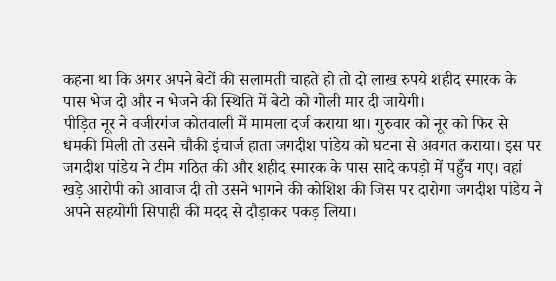कहना था कि अगर अपने बेटों की सलामती चाहते हो तो दो लाख रुपये शहीद स्मारक के पास भेज दो और न भेजने की स्थिति में बेटो को गोली मार दी जायेगी।
पीड़ित नूर ने वजीरगंज कोतवाली में मामला दर्ज कराया था। गुरुवार को नूर को फिर से धमकी मिली तो उसने चौकी इंचार्ज हाता जगदीश पांडेय को घटना से अवगत कराया। इस पर जगदीश पांडेय ने टीम गठित की और शहीद स्मारक के पास सादे कपड़ो में पहुँच गए। वहां खड़े आरोपी को आवाज दी तो उसने भागने की कोशिश की जिस पर दारोगा जगदीश पांडेय ने अपने सहयोगी सिपाही की मदद से दौड़ाकर पकड़ लिया।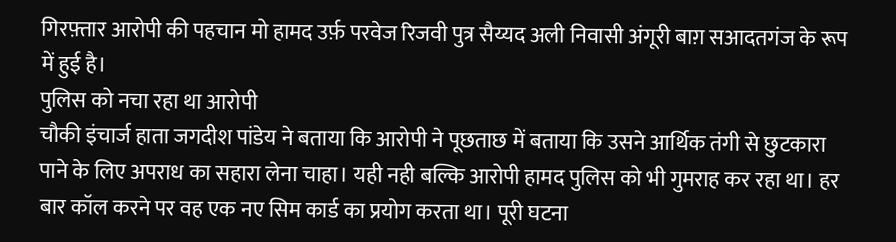गिरफ़्तार आरोपी की पहचान मो हामद उर्फ़ परवेज रिजवी पुत्र सैय्यद अली निवासी अंगूरी बाग़ सआदतगंज के रूप में हुई है।
पुलिस को नचा रहा था आरोपी
चौकी इंचार्ज हाता जगदीश पांडेय ने बताया कि आरोपी ने पूछताछ में बताया कि उसने आर्थिक तंगी से छुटकारा पाने के लिए अपराध का सहारा लेना चाहा। यही नही बल्कि आरोपी हामद पुलिस को भी गुमराह कर रहा था। हर बार कॉल करने पर वह एक नए सिम कार्ड का प्रयोग करता था। पूरी घटना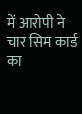में आरोपी ने चार सिम कार्ड का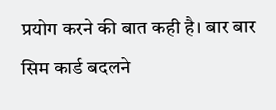प्रयोग करने की बात कही है। बार बार सिम कार्ड बदलने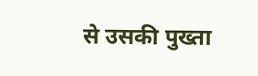से उसकी पुख्ता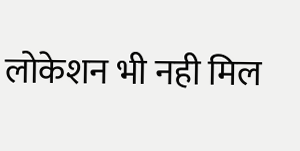लोकेशन भी नही मिल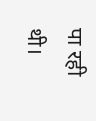पा रही थी।